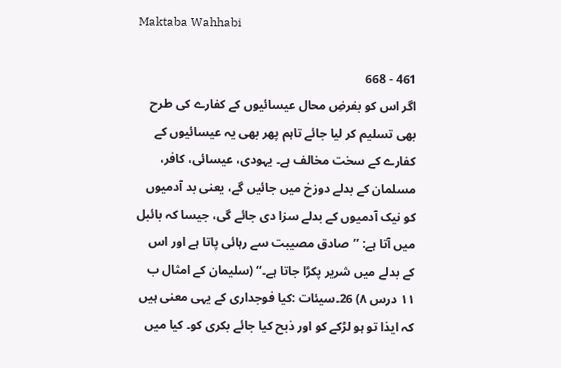Maktaba Wahhabi

461 - 668
اگر اس کو بفرضِ محال عیسائیوں کے کفارے کی طرح بھی تسلیم کر لیا جائے تاہم پھر بھی یہ عیسائیوں کے کفارے کے سخت مخالف ہے۔ یہودی، عیسائی، کافر، مسلمان کے بدلے دوزخ میں جائیں گے، یعنی بد آدمیوں کو نیک آدمیوں کے بدلے سزا دی جائے گی، جیسا کہ بائبل میں آتا ہے: ’’صادق مصیبت سے رہائی پاتا ہے اور اس کے بدلے میں شریر پکڑا جاتا ہے۔‘‘ (سلیمان کے امثال ب ۱۱ درس ۸) 26۔سیئات :کیا فوجداری کے یہی معنی ہیں کہ ایذا تو ہو لڑکے کو اور ذبح کیا جائے بکری کو۔ کیا میں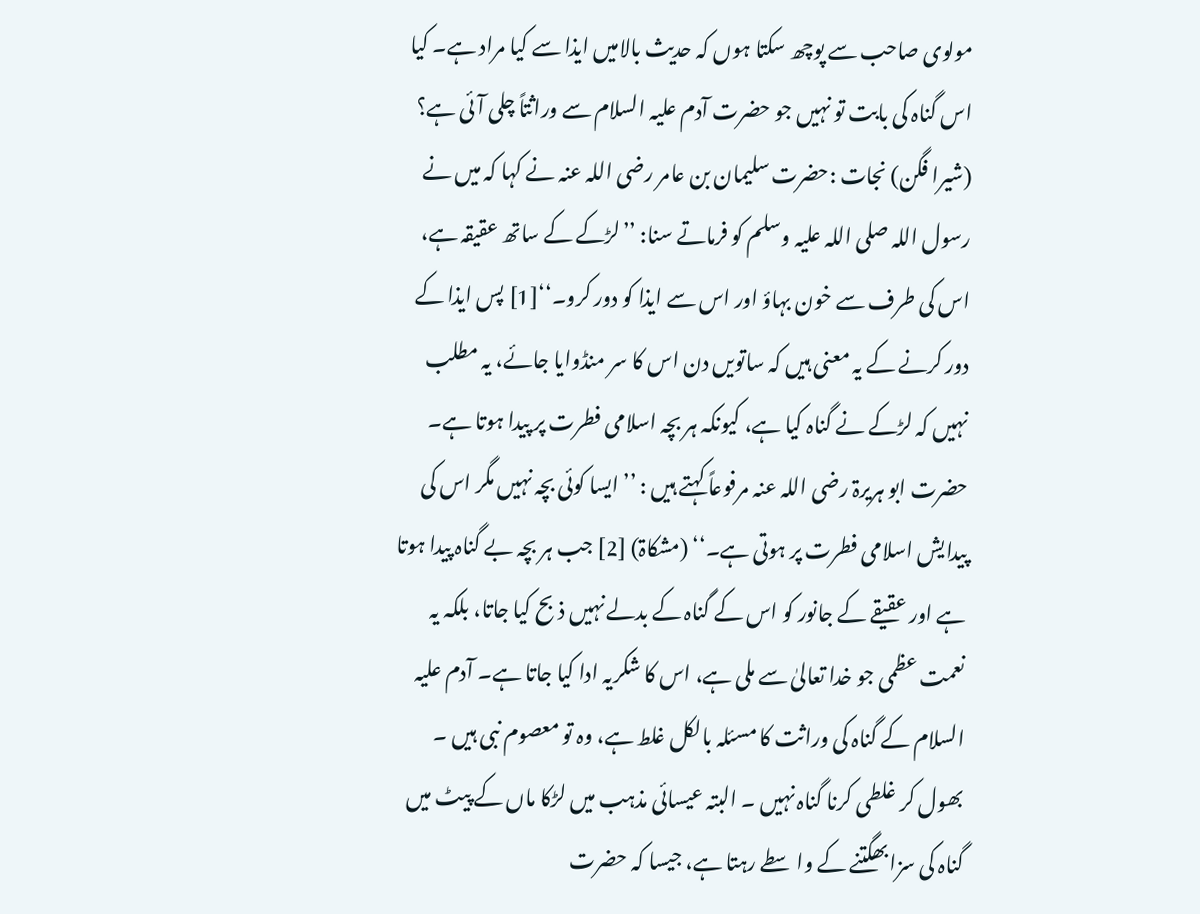مولوی صاحب سے پوچھ سکتا ہوں کہ حدیث بالامیں ایذا سے کیا مراد ہے۔ کیا اس گناہ کی بابت تو نہیں جو حضرت آدم علیہ السلام سے وراثتاً چلی آئی ہے؟ (شیرا فگن) نجات :حضرت سلیمان بن عامر رضی اللہ عنہ نے کہا کہ میں نے رسول اللہ صلی اللہ علیہ وسلم کو فرماتے سنا: ’’لڑکے کے ساتھ عقیقہ ہے، اس کی طرف سے خون بہاؤ اور اس سے ایذا کو دور کرو۔‘‘[1] پس ایذا کے دور کرنے کے یہ معنی ہیں کہ ساتویں دن اس کا سر منڈوایا جائے، یہ مطلب نہیں کہ لڑکے نے گناہ کیا ہے، کیونکہ ہر بچہ اسلامی فطرت پر پیدا ہوتا ہے۔ حضرت ابو ہریرۃ رضی اللہ عنہ مرفوعاً کہتے ہیں : ’’ایسا کوئی بچہ نہیں مگر اس کی پیدایش اسلامی فطرت پر ہوتی ہے۔‘‘ (مشکاۃ) [2] جب ہر بچہ بے گناہ پیدا ہوتا ہے اور عقیقے کے جانور کو اس کے گناہ کے بدلے نہیں ذبح کیا جاتا، بلکہ یہ نعمت عظمی جو خدا تعالیٰ سے ملی ہے، اس کا شکریہ ادا کیا جاتا ہے۔ آدم علیہ السلام کے گناہ کی وراثت کا مسئلہ بالکل غلط ہے، وہ تو معصوم نبی ہیں ۔ بھول کر غلطی کرنا گناہ نہیں ۔ البتہ عیسائی مذہب میں لڑکا ماں کے پیٹ میں گناہ کی سزا بھگتنے کے واسطے رہتا ہے، جیسا کہ حضرت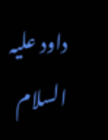داود علیہ السلام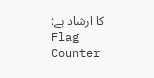کا ارشاد ہے:
Flag Counter